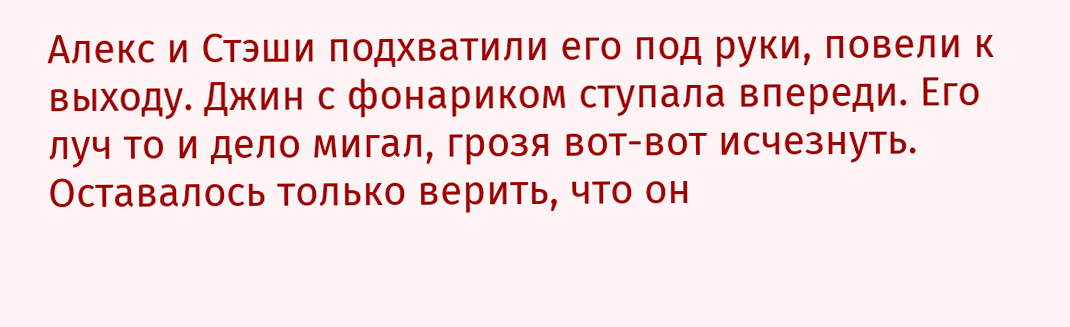Алекс и Стэши подхватили его под руки, повели к выходу. Джин с фонариком ступала впереди. Его луч то и дело мигал, грозя вот-вот исчезнуть. Оставалось только верить, что он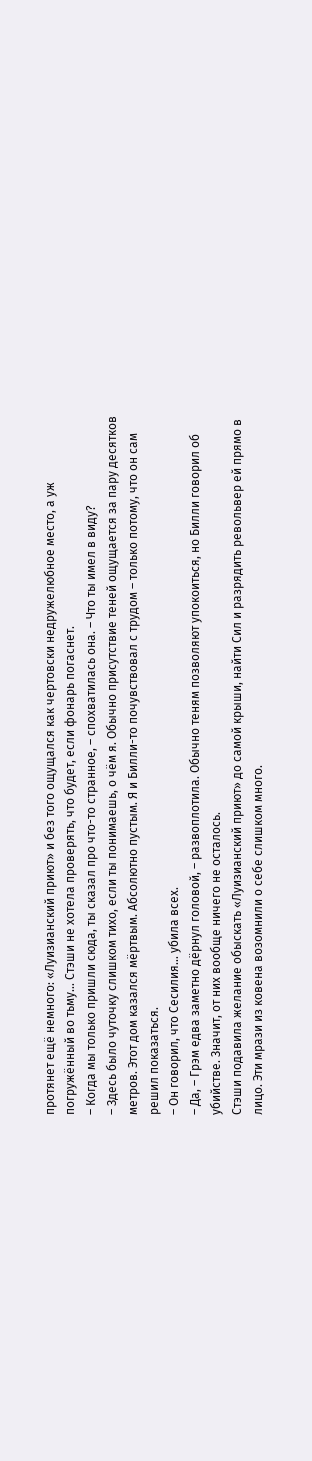протянет ещё немного: «Луизианский приют» и без того ощущался как чертовски недружелюбное место, а уж погружённый во тьму… Стэши не хотела проверять, что будет, если фонарь погаснет.
– Когда мы только пришли сюда, ты сказал про что-то странное, – спохватилась она. – Что ты имел в виду?
– Здесь было чуточку слишком тихо, если ты понимаешь, о чём я. Обычно присутствие теней ощущается за пару десятков метров. Этот дом казался мёртвым. Абсолютно пустым. Я и Билли-то почувствовал с трудом – только потому, что он сам решил показаться.
– Он говорил, что Сесилия… убила всех.
– Да, – Грэм едва заметно дёрнул головой, – развоплотила. Обычно теням позволяют упокоиться, но Билли говорил об убийстве. Значит, от них вообще ничего не осталось.
Стэши подавила желание обыскать «Луизианский приют» до самой крыши, найти Сил и разрядить револьвер ей прямо в лицо. Эти мрази из ковена возомнили о себе слишком много.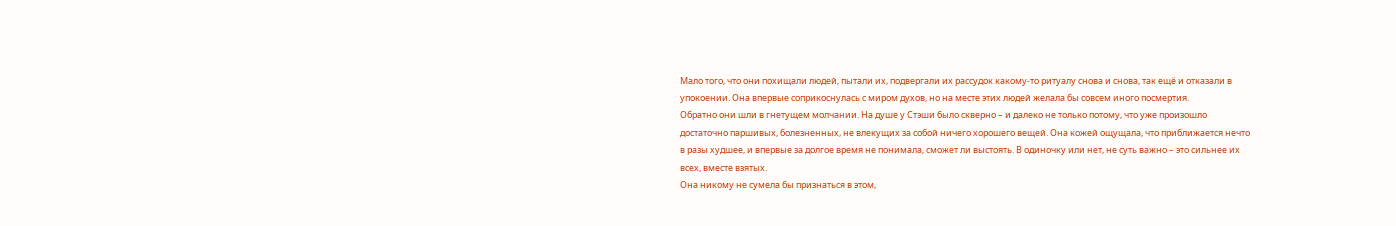Мало того, что они похищали людей, пытали их, подвергали их рассудок какому-то ритуалу снова и снова, так ещё и отказали в упокоении. Она впервые соприкоснулась с миром духов, но на месте этих людей желала бы совсем иного посмертия.
Обратно они шли в гнетущем молчании. На душе у Стэши было скверно – и далеко не только потому, что уже произошло достаточно паршивых, болезненных, не влекущих за собой ничего хорошего вещей. Она кожей ощущала, что приближается нечто в разы худшее, и впервые за долгое время не понимала, сможет ли выстоять. В одиночку или нет, не суть важно – это сильнее их всех, вместе взятых.
Она никому не сумела бы признаться в этом,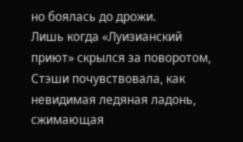но боялась до дрожи.
Лишь когда «Луизианский приют» скрылся за поворотом, Стэши почувствовала, как невидимая ледяная ладонь, сжимающая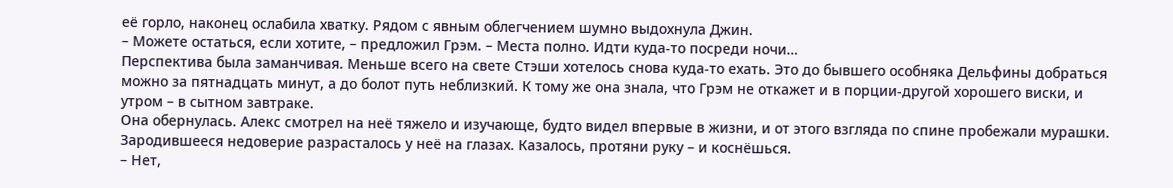её горло, наконец ослабила хватку. Рядом с явным облегчением шумно выдохнула Джин.
– Можете остаться, если хотите, – предложил Грэм. – Места полно. Идти куда-то посреди ночи…
Перспектива была заманчивая. Меньше всего на свете Стэши хотелось снова куда-то ехать. Это до бывшего особняка Дельфины добраться можно за пятнадцать минут, а до болот путь неблизкий. К тому же она знала, что Грэм не откажет и в порции-другой хорошего виски, и утром – в сытном завтраке.
Она обернулась. Алекс смотрел на неё тяжело и изучающе, будто видел впервые в жизни, и от этого взгляда по спине пробежали мурашки. Зародившееся недоверие разрасталось у неё на глазах. Казалось, протяни руку – и коснёшься.
– Нет,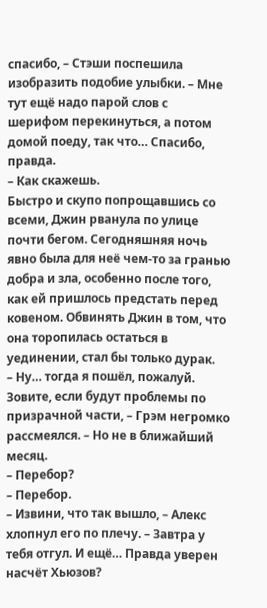спасибо, – Стэши поспешила изобразить подобие улыбки. – Мне тут ещё надо парой слов с шерифом перекинуться, а потом домой поеду, так что… Спасибо, правда.
– Как скажешь.
Быстро и скупо попрощавшись со всеми, Джин рванула по улице почти бегом. Сегодняшняя ночь явно была для неё чем-то за гранью добра и зла, особенно после того, как ей пришлось предстать перед ковеном. Обвинять Джин в том, что она торопилась остаться в уединении, стал бы только дурак.
– Ну… тогда я пошёл, пожалуй. Зовите, если будут проблемы по призрачной части, – Грэм негромко рассмеялся. – Но не в ближайший месяц.
– Перебор?
– Перебор.
– Извини, что так вышло, – Алекс хлопнул его по плечу. – Завтра у тебя отгул. И ещё… Правда уверен насчёт Хьюзов?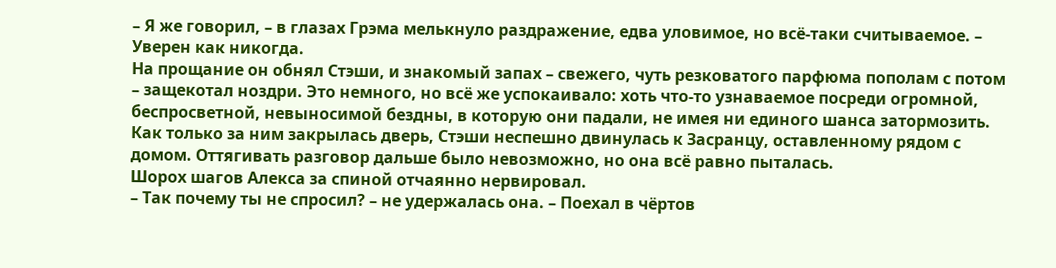– Я же говорил, – в глазах Грэма мелькнуло раздражение, едва уловимое, но всё-таки считываемое. – Уверен как никогда.
На прощание он обнял Стэши, и знакомый запах – свежего, чуть резковатого парфюма пополам с потом – защекотал ноздри. Это немного, но всё же успокаивало: хоть что-то узнаваемое посреди огромной, беспросветной, невыносимой бездны, в которую они падали, не имея ни единого шанса затормозить.
Как только за ним закрылась дверь, Стэши неспешно двинулась к Засранцу, оставленному рядом с домом. Оттягивать разговор дальше было невозможно, но она всё равно пыталась.
Шорох шагов Алекса за спиной отчаянно нервировал.
– Так почему ты не спросил? – не удержалась она. – Поехал в чёртов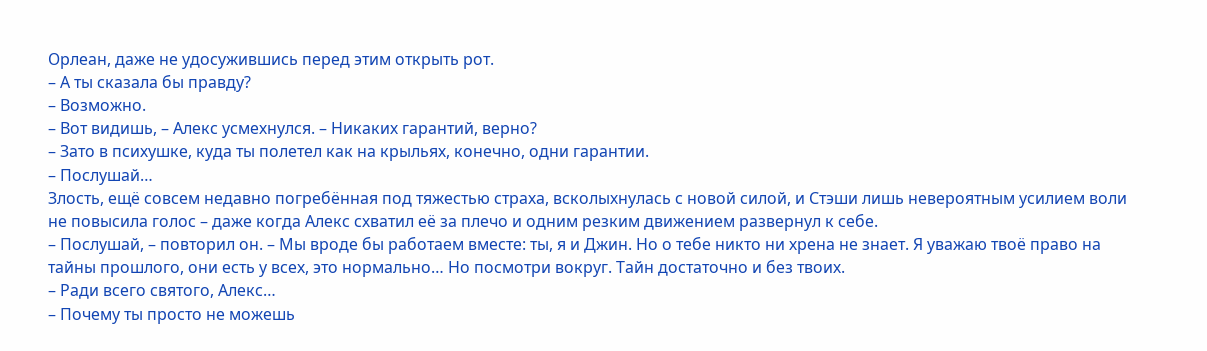Орлеан, даже не удосужившись перед этим открыть рот.
– А ты сказала бы правду?
– Возможно.
– Вот видишь, – Алекс усмехнулся. – Никаких гарантий, верно?
– Зато в психушке, куда ты полетел как на крыльях, конечно, одни гарантии.
– Послушай…
Злость, ещё совсем недавно погребённая под тяжестью страха, всколыхнулась с новой силой, и Стэши лишь невероятным усилием воли не повысила голос – даже когда Алекс схватил её за плечо и одним резким движением развернул к себе.
– Послушай, – повторил он. – Мы вроде бы работаем вместе: ты, я и Джин. Но о тебе никто ни хрена не знает. Я уважаю твоё право на тайны прошлого, они есть у всех, это нормально… Но посмотри вокруг. Тайн достаточно и без твоих.
– Ради всего святого, Алекс…
– Почему ты просто не можешь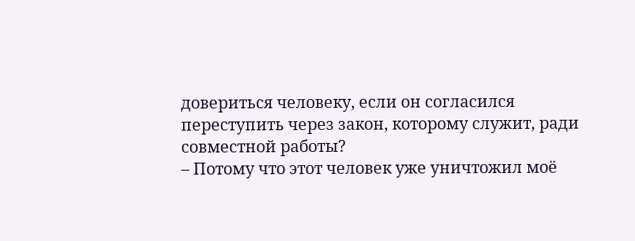довериться человеку, если он согласился переступить через закон, которому служит, ради совместной работы?
– Потому что этот человек уже уничтожил моё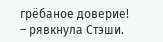грёбаное доверие! – рявкнула Стэши.